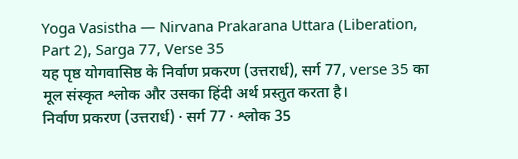Yoga Vasistha — Nirvana Prakarana Uttara (Liberation, Part 2), Sarga 77, Verse 35
यह पृष्ठ योगवासिष्ठ के निर्वाण प्रकरण (उत्तरार्ध), सर्ग 77, verse 35 का मूल संस्कृत श्लोक और उसका हिंदी अर्थ प्रस्तुत करता है।
निर्वाण प्रकरण (उत्तरार्ध) · सर्ग 77 · श्लोक 35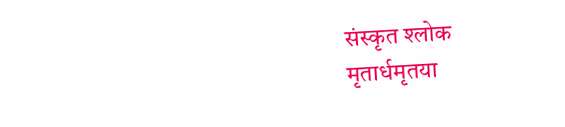संस्कृत श्लोक
मृतार्धमृतया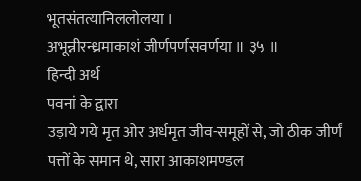भूतसंतत्यानिललोलया ।
अभून्नीरन्ध्रमाकाशं जीर्णपर्णसवर्णया ॥ ३५ ॥
हिन्दी अर्थ
पवनां के द्वारा
उड़ाये गये मृत ओर अर्धमृत जीव-समूहों से, जो ठीक जीर्णं पत्तों के समान थे, सारा आकाशमण्डल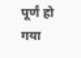पूर्णं हो गया